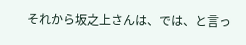それから坂之上さんは、では、と言っ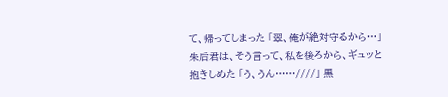て、帰ってしまった 「翠、俺が絶対守るから…」 朱后君は、そう言って、私を後ろから、ギュッと抱きしめた 「う、うん……////」 黒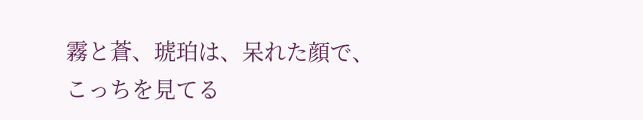霧と蒼、琥珀は、呆れた顔で、こっちを見てる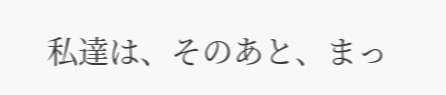私達は、そのあと、まっ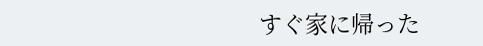すぐ家に帰った